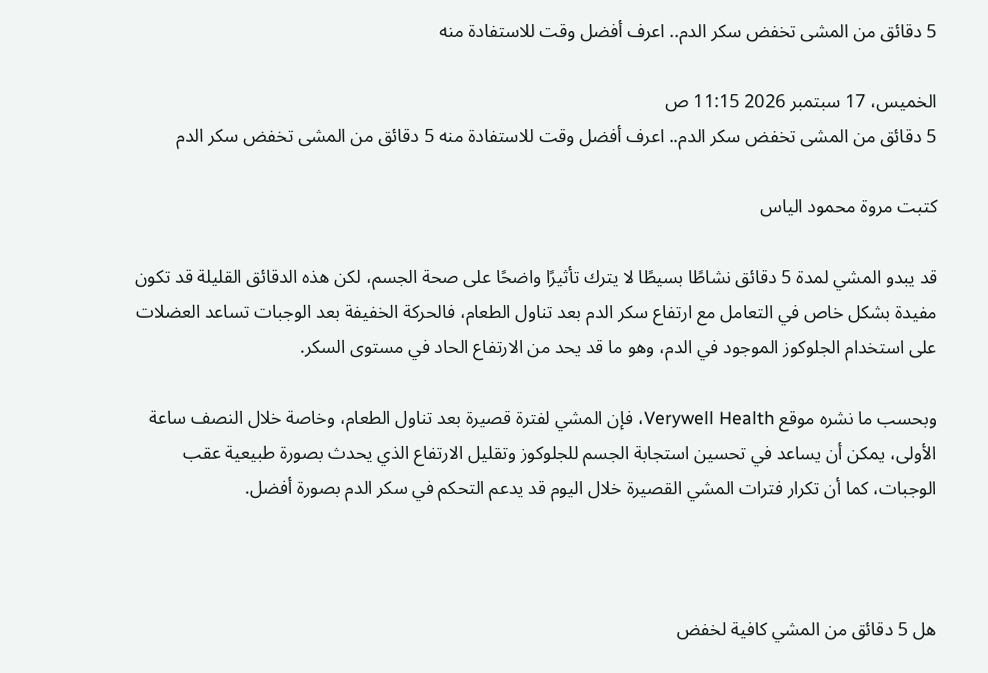5 دقائق من المشى تخفض سكر الدم.. اعرف أفضل وقت للاستفادة منه

الخميس، 17 سبتمبر 2026 11:15 ص
5 دقائق من المشى تخفض سكر الدم.. اعرف أفضل وقت للاستفادة منه 5 دقائق من المشى تخفض سكر الدم

كتبت مروة محمود الياس

قد يبدو المشي لمدة 5 دقائق نشاطًا بسيطًا لا يترك تأثيرًا واضحًا على صحة الجسم، لكن هذه الدقائق القليلة قد تكون مفيدة بشكل خاص في التعامل مع ارتفاع سكر الدم بعد تناول الطعام، فالحركة الخفيفة بعد الوجبات تساعد العضلات على استخدام الجلوكوز الموجود في الدم، وهو ما قد يحد من الارتفاع الحاد في مستوى السكر.

وبحسب ما نشره موقع Verywell Health، فإن المشي لفترة قصيرة بعد تناول الطعام، وخاصة خلال النصف ساعة الأولى، يمكن أن يساعد في تحسين استجابة الجسم للجلوكوز وتقليل الارتفاع الذي يحدث بصورة طبيعية عقب الوجبات، كما أن تكرار فترات المشي القصيرة خلال اليوم قد يدعم التحكم في سكر الدم بصورة أفضل.



هل 5 دقائق من المشي كافية لخفض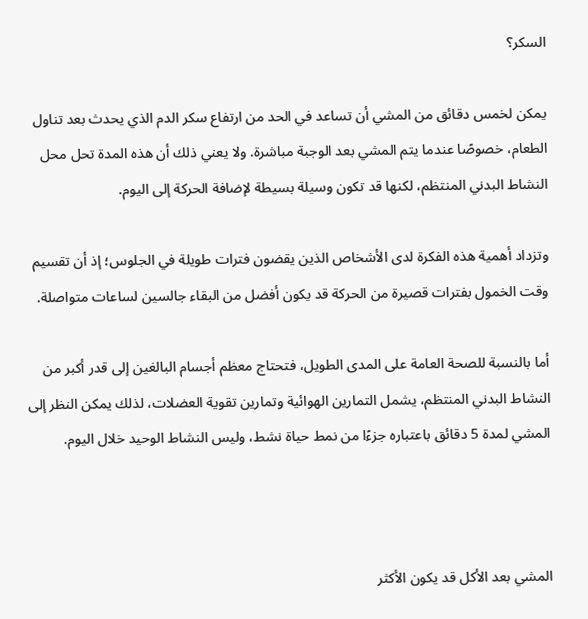السكر؟

يمكن لخمس دقائق من المشي أن تساعد في الحد من ارتفاع سكر الدم الذي يحدث بعد تناول الطعام، خصوصًا عندما يتم المشي بعد الوجبة مباشرة. ولا يعني ذلك أن هذه المدة تحل محل النشاط البدني المنتظم، لكنها قد تكون وسيلة بسيطة لإضافة الحركة إلى اليوم.

وتزداد أهمية هذه الفكرة لدى الأشخاص الذين يقضون فترات طويلة في الجلوس؛ إذ أن تقسيم وقت الخمول بفترات قصيرة من الحركة قد يكون أفضل من البقاء جالسين لساعات متواصلة.

أما بالنسبة للصحة العامة على المدى الطويل، فتحتاج معظم أجسام البالغين إلى قدر أكبر من النشاط البدني المنتظم، يشمل التمارين الهوائية وتمارين تقوية العضلات، لذلك يمكن النظر إلى المشي لمدة 5 دقائق باعتباره جزءًا من نمط حياة نشط، وليس النشاط الوحيد خلال اليوم.



المشي بعد الأكل قد يكون الأكثر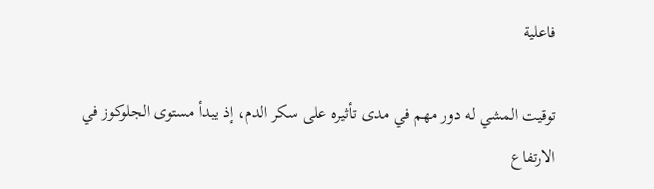فاعلية

توقيت المشي له دور مهم في مدى تأثيره على سكر الدم، إذ يبدأ مستوى الجلوكوز في الارتفاع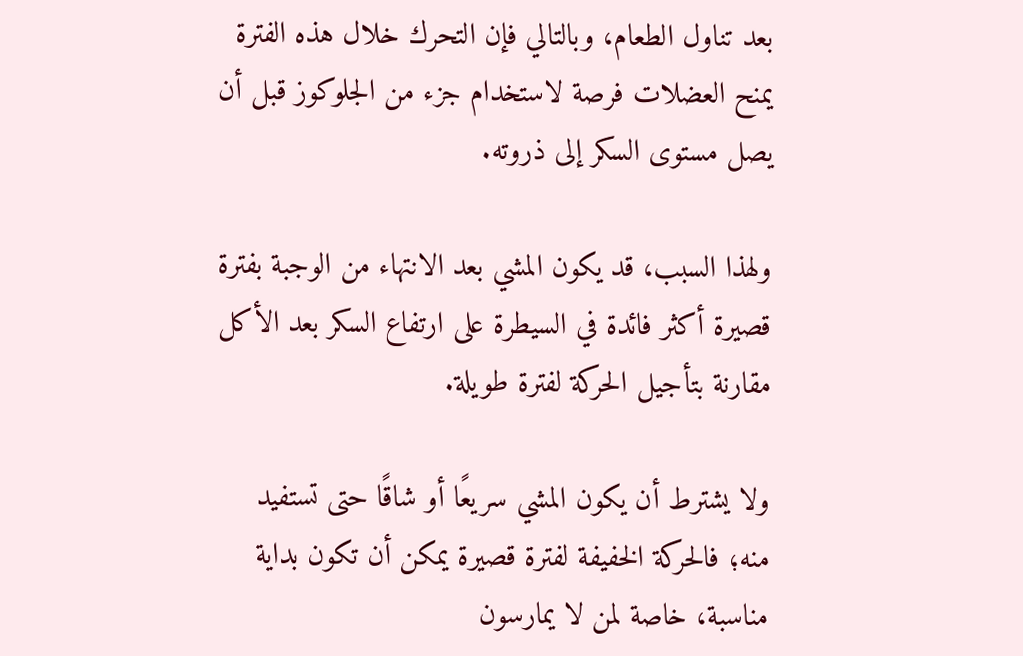بعد تناول الطعام، وبالتالي فإن التحرك خلال هذه الفترة يمنح العضلات فرصة لاستخدام جزء من الجلوكوز قبل أن يصل مستوى السكر إلى ذروته.

ولهذا السبب، قد يكون المشي بعد الانتهاء من الوجبة بفترة قصيرة أكثر فائدة في السيطرة على ارتفاع السكر بعد الأكل مقارنة بتأجيل الحركة لفترة طويلة.

ولا يشترط أن يكون المشي سريعًا أو شاقًا حتى تستفيد منه؛ فالحركة الخفيفة لفترة قصيرة يمكن أن تكون بداية مناسبة، خاصة لمن لا يمارسون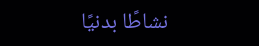نشاطًا بدنيًا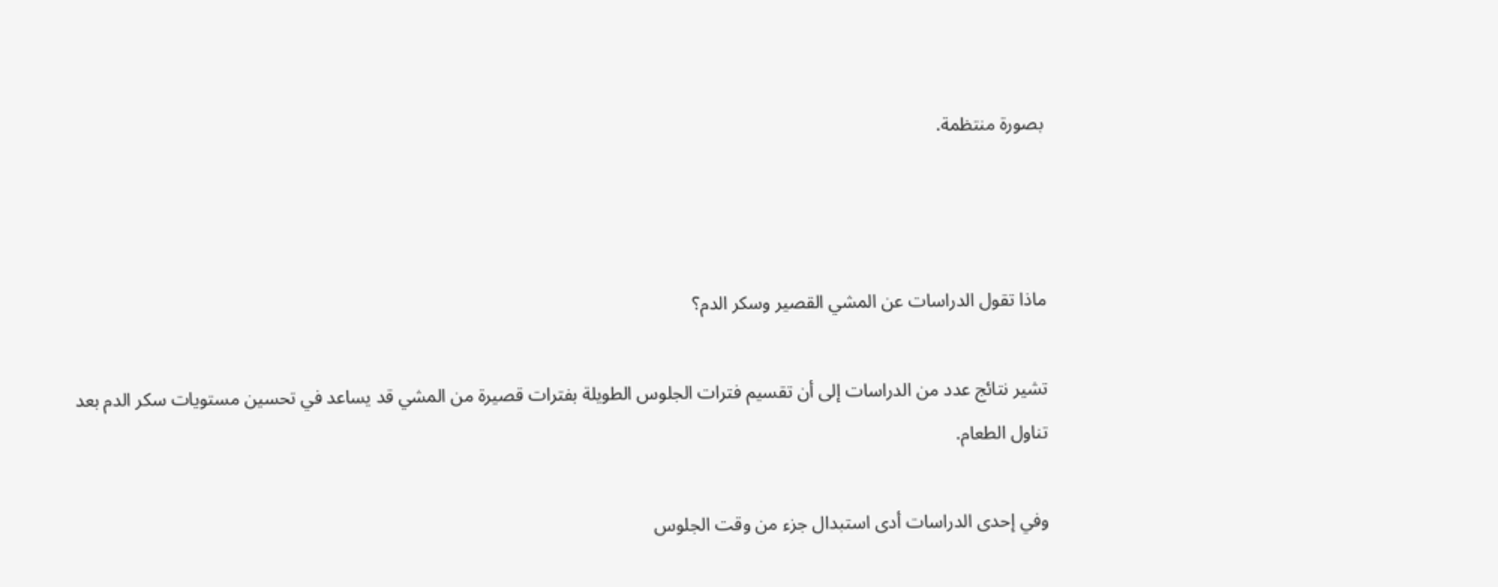بصورة منتظمة.



ماذا تقول الدراسات عن المشي القصير وسكر الدم؟

تشير نتائج عدد من الدراسات إلى أن تقسيم فترات الجلوس الطويلة بفترات قصيرة من المشي قد يساعد في تحسين مستويات سكر الدم بعد تناول الطعام.

وفي إحدى الدراسات أدى استبدال جزء من وقت الجلوس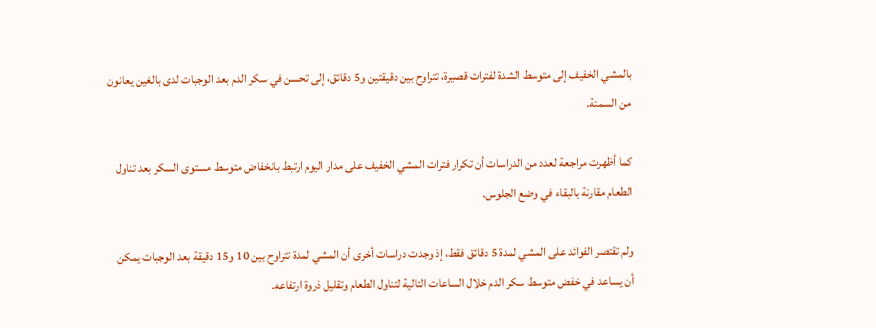بالمشي الخفيف إلى متوسط الشدة لفترات قصيرة، تتراوح بين دقيقتين و5 دقائق، إلى تحسن في سكر الدم بعد الوجبات لدى بالغين يعانون من السمنة.

كما أظهرت مراجعة لعدد من الدراسات أن تكرار فترات المشي الخفيف على مدار اليوم ارتبط بانخفاض متوسط مستوى السكر بعد تناول الطعام مقارنة بالبقاء في وضع الجلوس.

ولم تقتصر الفوائد على المشي لمدة 5 دقائق فقط، إذ وجدت دراسات أخرى أن المشي لمدة تتراوح بين 10 و15 دقيقة بعد الوجبات يمكن أن يساعد في خفض متوسط سكر الدم خلال الساعات التالية لتناول الطعام وتقليل ذروة ارتفاعه.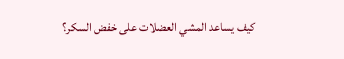كيف يساعد المشي العضلات على خفض السكر؟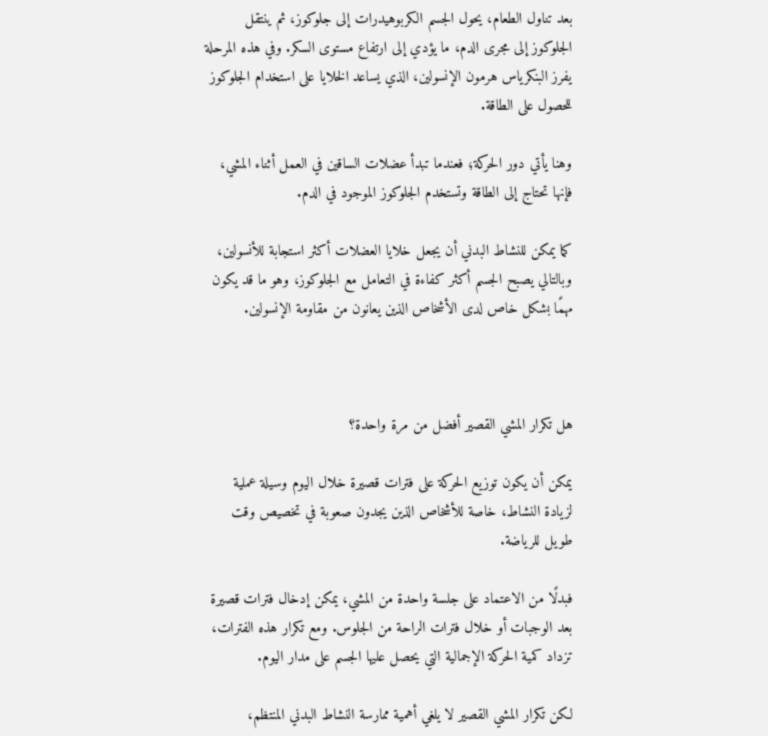بعد تناول الطعام، يحول الجسم الكربوهيدرات إلى جلوكوز، ثم ينتقل الجلوكوز إلى مجرى الدم، ما يؤدي إلى ارتفاع مستوى السكر. وفي هذه المرحلة يفرز البنكرياس هرمون الإنسولين، الذي يساعد الخلايا على استخدام الجلوكوز للحصول على الطاقة.

وهنا يأتي دور الحركة؛ فعندما تبدأ عضلات الساقين في العمل أثناء المشي، فإنها تحتاج إلى الطاقة وتستخدم الجلوكوز الموجود في الدم.

كما يمكن للنشاط البدني أن يجعل خلايا العضلات أكثر استجابة للأنسولين، وبالتالي يصبح الجسم أكثر كفاءة في التعامل مع الجلوكوز، وهو ما قد يكون مهمًا بشكل خاص لدى الأشخاص الذين يعانون من مقاومة الإنسولين.



هل تكرار المشي القصير أفضل من مرة واحدة؟

يمكن أن يكون توزيع الحركة على فترات قصيرة خلال اليوم وسيلة عملية لزيادة النشاط، خاصة للأشخاص الذين يجدون صعوبة في تخصيص وقت طويل للرياضة.

فبدلًا من الاعتماد على جلسة واحدة من المشي، يمكن إدخال فترات قصيرة بعد الوجبات أو خلال فترات الراحة من الجلوس. ومع تكرار هذه الفترات، تزداد كمية الحركة الإجمالية التي يحصل عليها الجسم على مدار اليوم.

لكن تكرار المشي القصير لا يلغي أهمية ممارسة النشاط البدني المنتظم،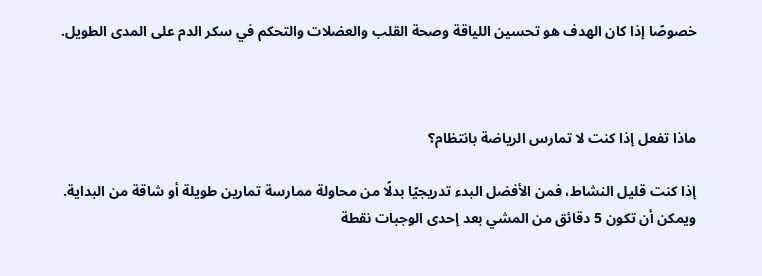خصوصًا إذا كان الهدف هو تحسين اللياقة وصحة القلب والعضلات والتحكم في سكر الدم على المدى الطويل.



ماذا تفعل إذا كنت لا تمارس الرياضة بانتظام؟

إذا كنت قليل النشاط، فمن الأفضل البدء تدريجيًا بدلًا من محاولة ممارسة تمارين طويلة أو شاقة من البداية. ويمكن أن تكون 5 دقائق من المشي بعد إحدى الوجبات نقطة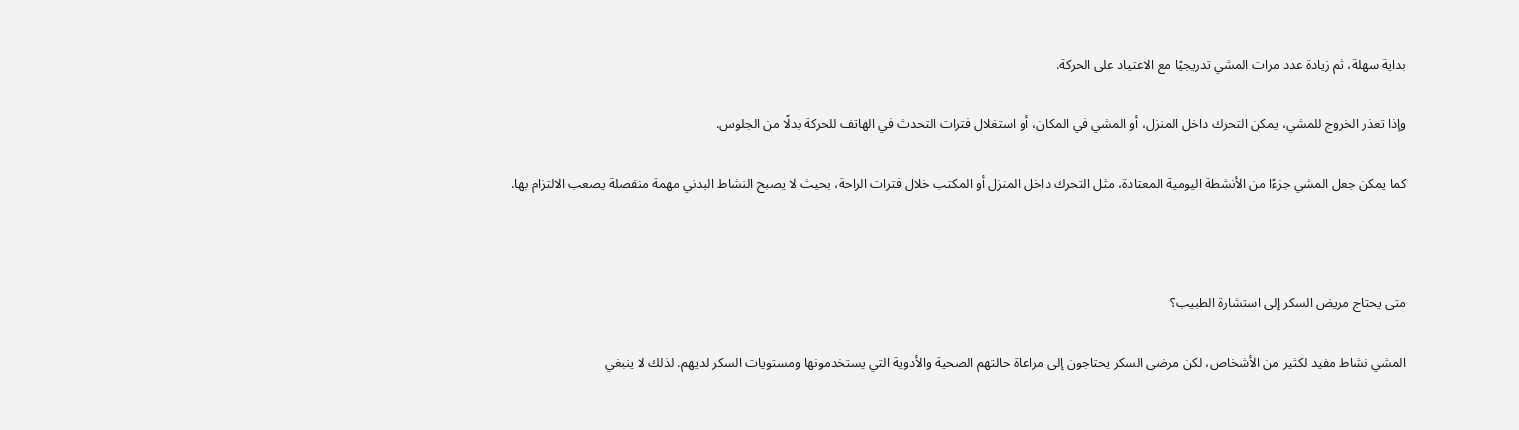بداية سهلة، ثم زيادة عدد مرات المشي تدريجيًا مع الاعتياد على الحركة.

وإذا تعذر الخروج للمشي، يمكن التحرك داخل المنزل، أو المشي في المكان، أو استغلال فترات التحدث في الهاتف للحركة بدلًا من الجلوس.

كما يمكن جعل المشي جزءًا من الأنشطة اليومية المعتادة، مثل التحرك داخل المنزل أو المكتب خلال فترات الراحة، بحيث لا يصبح النشاط البدني مهمة منفصلة يصعب الالتزام بها.



متى يحتاج مريض السكر إلى استشارة الطبيب؟

المشي نشاط مفيد لكثير من الأشخاص، لكن مرضى السكر يحتاجون إلى مراعاة حالتهم الصحية والأدوية التي يستخدمونها ومستويات السكر لديهم. لذلك لا ينبغي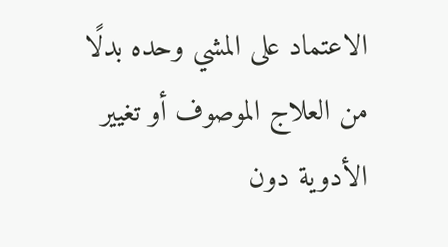الاعتماد على المشي وحده بدلًا من العلاج الموصوف أو تغيير الأدوية دون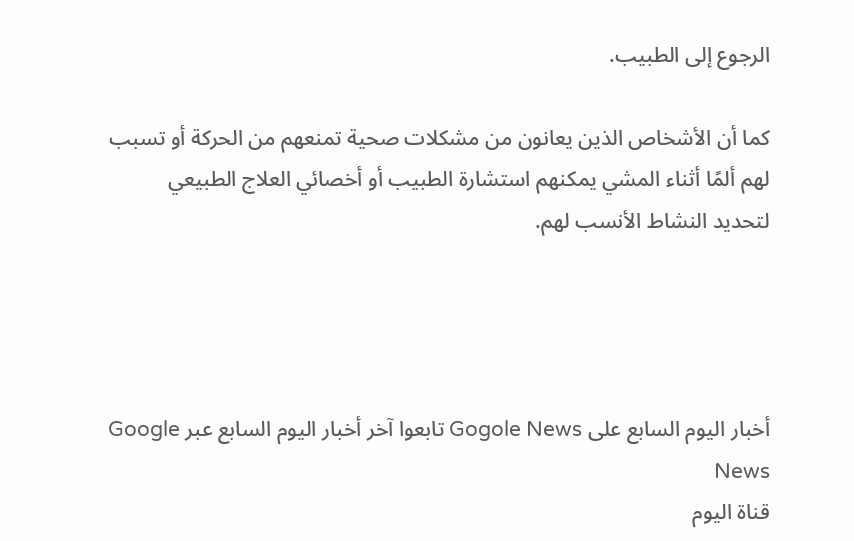الرجوع إلى الطبيب.

كما أن الأشخاص الذين يعانون من مشكلات صحية تمنعهم من الحركة أو تسبب لهم ألمًا أثناء المشي يمكنهم استشارة الطبيب أو أخصائي العلاج الطبيعي لتحديد النشاط الأنسب لهم.




أخبار اليوم السابع على Gogole News تابعوا آخر أخبار اليوم السابع عبر Google News
قناة اليوم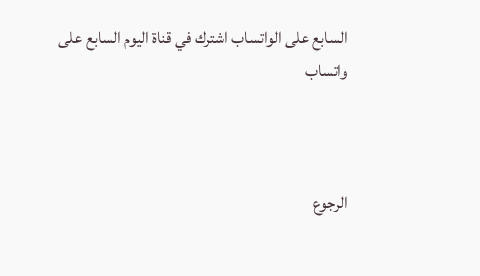السابع على الواتساب اشترك في قناة اليوم السابع على واتساب



الرجوع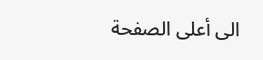الى أعلى الصفحة